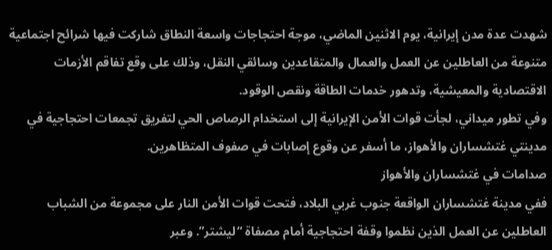شهدت عدة مدن إيرانية، يوم الاثنين الماضي، موجة احتجاجات واسعة النطاق شاركت فيها شرائح اجتماعية متنوعة من العاطلين عن العمل والعمال والمتقاعدين وسائقي النقل، وذلك على وقع تفاقم الأزمات الاقتصادية والمعيشية، وتدهور خدمات الطاقة ونقص الوقود.
وفي تطور ميداني، لجأت قوات الأمن الإيرانية إلى استخدام الرصاص الحي لتفريق تجمعات احتجاجية في مدينتي غتشساران والأهواز، ما أسفر عن وقوع إصابات في صفوف المتظاهرين.
صدامات في غتشساران والأهواز
ففي مدينة غتشساران الواقعة جنوب غربي البلاد، فتحت قوات الأمن النار على مجموعة من الشباب العاطلين عن العمل الذين نظموا وقفة احتجاجية أمام مصفاة “ليشتر”. وعبر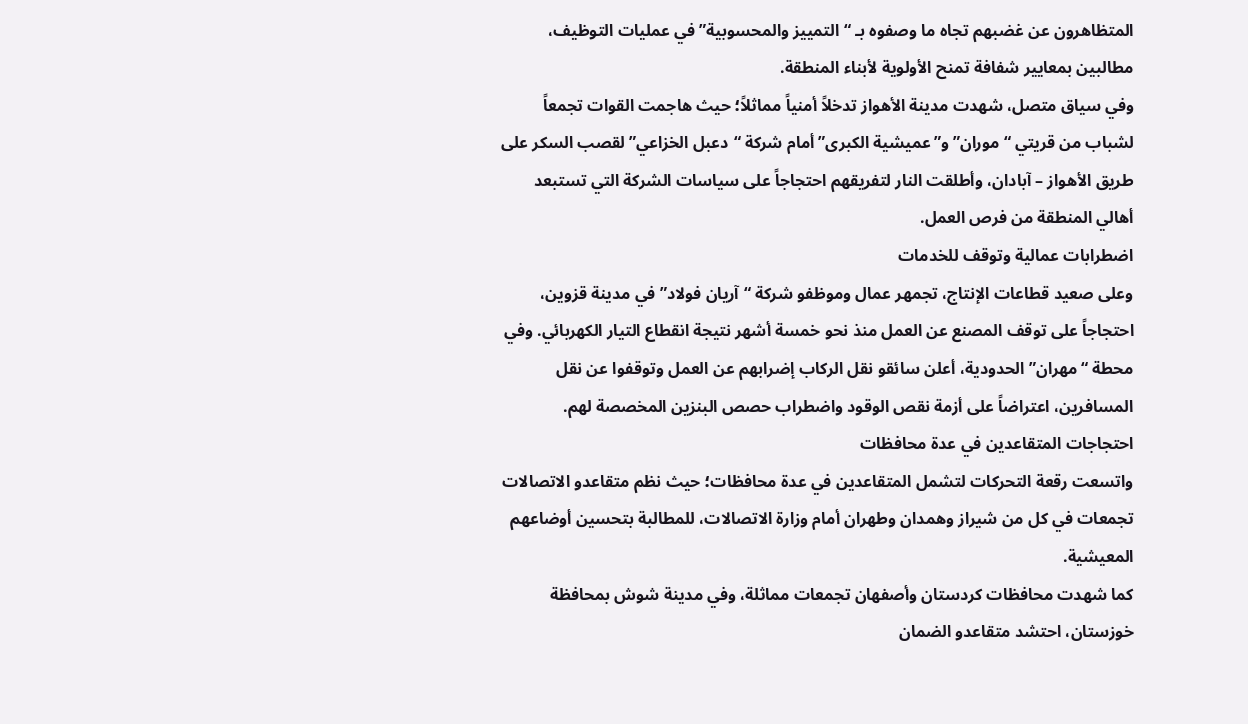المتظاهرون عن غضبهم تجاه ما وصفوه بـ “التمييز والمحسوبية” في عمليات التوظيف، مطالبين بمعايير شفافة تمنح الأولوية لأبناء المنطقة.
وفي سياق متصل، شهدت مدينة الأهواز تدخلاً أمنياً مماثلاً؛ حيث هاجمت القوات تجمعاً لشباب من قريتي “موران” و”عميشية الكبرى” أمام شركة “دعبل الخزاعي” لقصب السكر على طريق الأهواز – آبادان، وأطلقت النار لتفريقهم احتجاجاً على سياسات الشركة التي تستبعد أهالي المنطقة من فرص العمل.
اضطرابات عمالية وتوقف للخدمات
وعلى صعيد قطاعات الإنتاج، تجمهر عمال وموظفو شركة “آريان فولاد” في مدينة قزوين، احتجاجاً على توقف المصنع عن العمل منذ نحو خمسة أشهر نتيجة انقطاع التيار الكهربائي. وفي محطة “مهران” الحدودية، أعلن سائقو نقل الركاب إضرابهم عن العمل وتوقفوا عن نقل المسافرين، اعتراضاً على أزمة نقص الوقود واضطراب حصص البنزين المخصصة لهم.
احتجاجات المتقاعدين في عدة محافظات
واتسعت رقعة التحركات لتشمل المتقاعدين في عدة محافظات؛ حيث نظم متقاعدو الاتصالات تجمعات في كل من شيراز وهمدان وطهران أمام وزارة الاتصالات، للمطالبة بتحسين أوضاعهم المعيشية.
كما شهدت محافظات كردستان وأصفهان تجمعات مماثلة، وفي مدينة شوش بمحافظة خوزستان، احتشد متقاعدو الضمان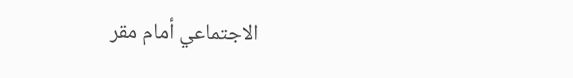الاجتماعي أمام مقر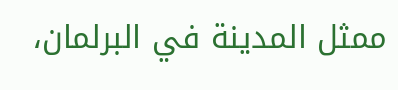ممثل المدينة في البرلمان،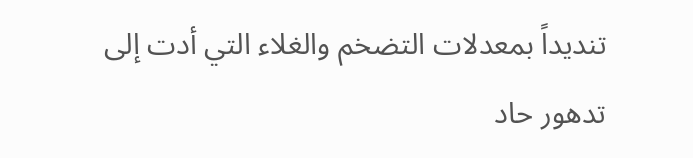تنديداً بمعدلات التضخم والغلاء التي أدت إلى تدهور حاد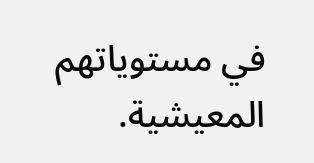في مستوياتهم المعيشية.